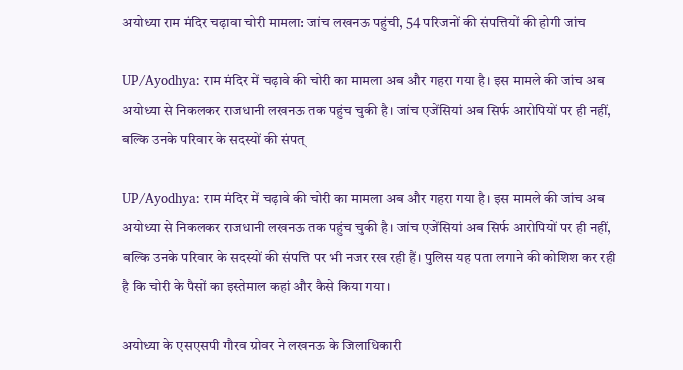अयोध्या राम मंदिर चढ़ावा चोरी मामला: जांच लखनऊ पहुंची, 54 परिजनों की संपत्तियों की होगी जांच

UP/Ayodhya: राम मंदिर में चढ़ावे की चोरी का मामला अब और गहरा गया है। इस मामले की जांच अब अयोध्या से निकलकर राजधानी लखनऊ तक पहुंच चुकी है। जांच एजेंसियां अब सिर्फ आरोपियों पर ही नहीं, बल्कि उनके परिवार के सदस्यों की संपत्

UP/Ayodhya: राम मंदिर में चढ़ावे की चोरी का मामला अब और गहरा गया है। इस मामले की जांच अब अयोध्या से निकलकर राजधानी लखनऊ तक पहुंच चुकी है। जांच एजेंसियां अब सिर्फ आरोपियों पर ही नहीं, बल्कि उनके परिवार के सदस्यों की संपत्ति पर भी नजर रख रही हैं। पुलिस यह पता लगाने की कोशिश कर रही है कि चोरी के पैसों का इस्तेमाल कहां और कैसे किया गया।

अयोध्या के एसएसपी गौरव ग्रोवर ने लखनऊ के जिलाधिकारी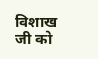विशाख जी को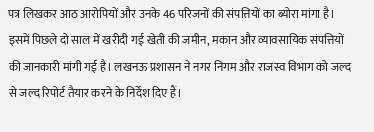पत्र लिखकर आठ आरोपियों और उनके 46 परिजनों की संपत्तियों का ब्योरा मांगा है। इसमें पिछले दो साल में खरीदी गई खेती की जमीन, मकान और व्यावसायिक संपत्तियों की जानकारी मांगी गई है। लखनऊ प्रशासन ने नगर निगम और राजस्व विभाग को जल्द से जल्द रिपोर्ट तैयार करने के निर्देश दिए हैं।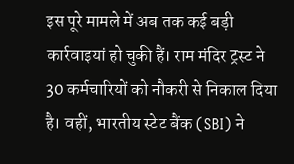इस पूरे मामले में अब तक कई बड़ी कार्रवाइयां हो चुकी हैं। राम मंदिर ट्रस्ट ने 30 कर्मचारियों को नौकरी से निकाल दिया है। वहीं, भारतीय स्टेट बैंक (SBI) ने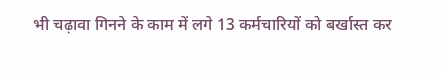भी चढ़ावा गिनने के काम में लगे 13 कर्मचारियों को बर्खास्त कर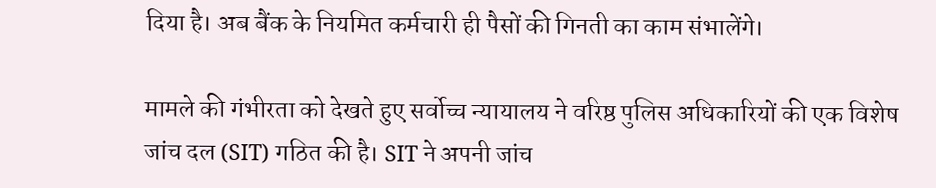दिया है। अब बैंक के नियमित कर्मचारी ही पैसों की गिनती का काम संभालेंगे।

मामले की गंभीरता को देखते हुए सर्वोच्च न्यायालय ने वरिष्ठ पुलिस अधिकारियों की एक विशेष जांच दल (SIT) गठित की है। SIT ने अपनी जांच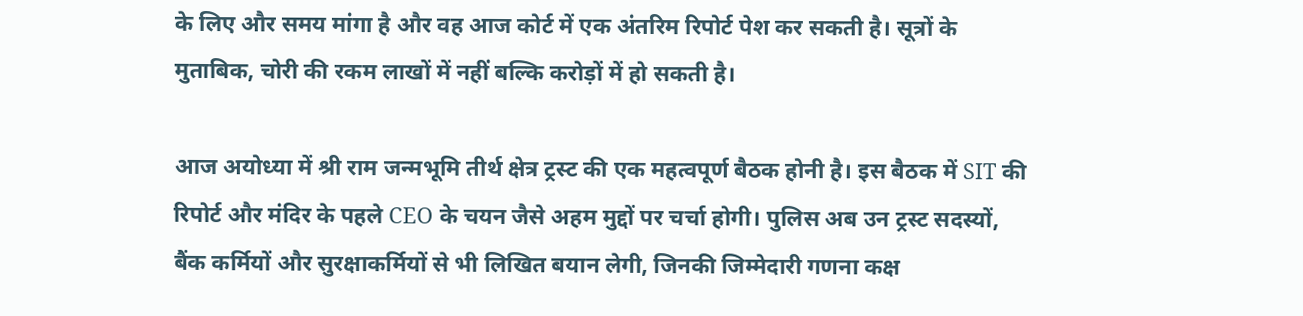के लिए और समय मांगा है और वह आज कोर्ट में एक अंतरिम रिपोर्ट पेश कर सकती है। सूत्रों के मुताबिक, चोरी की रकम लाखों में नहीं बल्कि करोड़ों में हो सकती है।

आज अयोध्या में श्री राम जन्मभूमि तीर्थ क्षेत्र ट्रस्ट की एक महत्वपूर्ण बैठक होनी है। इस बैठक में SIT की रिपोर्ट और मंदिर के पहले CEO के चयन जैसे अहम मुद्दों पर चर्चा होगी। पुलिस अब उन ट्रस्ट सदस्यों, बैंक कर्मियों और सुरक्षाकर्मियों से भी लिखित बयान लेगी, जिनकी जिम्मेदारी गणना कक्ष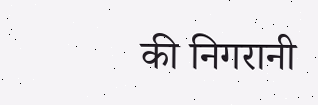की निगरानी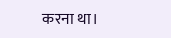करना था।